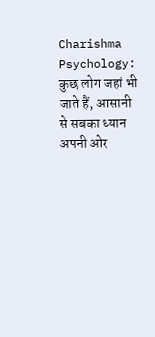Charishma Psychology: कुछ लोग जहां भी जाते हैं, आसानी से सबका ध्यान अपनी ओर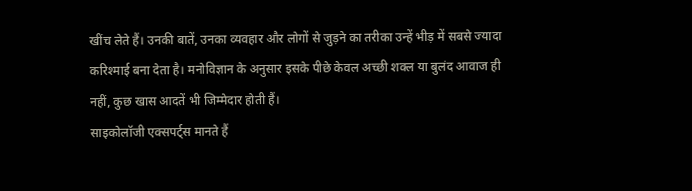खींच लेते हैं। उनकी बातें, उनका व्यवहार और लोगों से जुड़ने का तरीका उन्हें भीड़ में सबसे ज्यादा करिश्माई बना देता है। मनोविज्ञान के अनुसार इसके पीछे केवल अच्छी शक्ल या बुलंद आवाज ही नहीं, कुछ खास आदतें भी जिम्मेदार होती हैं।
साइकोलॉजी एक्सपर्ट्स मानते हैं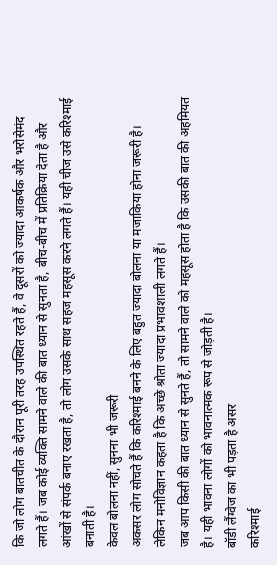कि जो लोग बातचीत के दौरान पूरी तरह उपस्थित रहते हैं, वे दूसरों को ज्यादा आकर्षक और भरोसेमंद लगते हैं। जब कोई व्यक्ति सामने वाले की बात ध्यान से सुनता है, बीच-बीच में प्रतिक्रिया देता है और आंखों से संपर्क बनाए रखता है, तो लोग उसके साथ सहज महसूस करने लगते हैं। यही चीज उसे करिश्माई बनाती है।
केवल बोलना नहीं, सुनना भी जरूरी
अकसर लोग सोचते हैं कि करिश्माई बनने के लिए बहुत ज्यादा बोलना या मजाकिया होना जरूरी है। लेकिन मनोविज्ञान कहता है कि अच्छे श्रोता ज्यादा प्रभावशाली लगते हैं।
जब आप किसी की बात ध्यान से सुनते हैं, तो सामने वाले को महसूस होता है कि उसकी बात की अहमियत है। यही भावना लोगों को भावनात्मक रूप से जोड़ती है।
बॉडी लैंग्वेज का भी पड़ता है असर
करिश्माई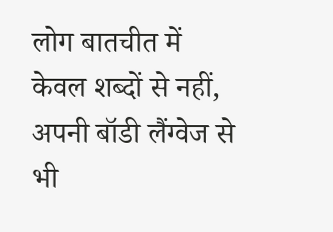लोग बातचीत में केवल शब्दों से नहीं, अपनी बॉडी लैंग्वेज से भी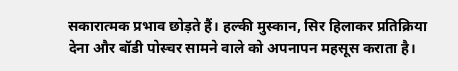सकारात्मक प्रभाव छोड़ते हैं। हल्की मुस्कान, सिर हिलाकर प्रतिक्रिया देना और बॉडी पोस्चर सामने वाले को अपनापन महसूस कराता है।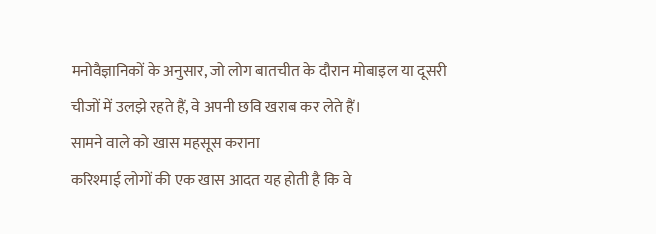मनोवैज्ञानिकों के अनुसार, जो लोग बातचीत के दौरान मोबाइल या दूसरी चीजों में उलझे रहते हैं, वे अपनी छवि खराब कर लेते हैं।
सामने वाले को खास महसूस कराना
करिश्माई लोगों की एक खास आदत यह होती है कि वे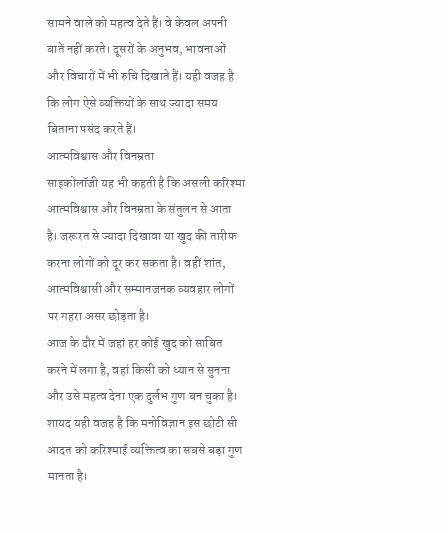सामने वाले को महत्व देते हैं। वे केवल अपनी बातें नहीं करते। दूसरों के अनुभव, भावनाओं और विचारों में भी रुचि दिखाते हैं। यही वजह है कि लोग ऐसे व्यक्तियों के साथ ज्यादा समय बिताना पसंद करते हैं।
आत्मविश्वास और विनम्रता
साइकोलॉजी यह भी कहती है कि असली करिश्मा आत्मविश्वास और विनम्रता के संतुलन से आता है। जरूरत से ज्यादा दिखावा या खुद की तारीफ करना लोगों को दूर कर सकता है। वहीं शांत, आत्मविश्वासी और सम्मानजनक व्यवहार लोगों पर गहरा असर छोड़ता है।
आज के दौर में जहां हर कोई खुद को साबित करने में लगा है, वहां किसी को ध्यान से सुनना और उसे महत्व देना एक दुर्लभ गुण बन चुका है। शायद यही वजह है कि मनोविज्ञान इस छोटी सी आदत को करिश्माई व्यक्तित्व का सबसे बड़ा गुण मानता है।